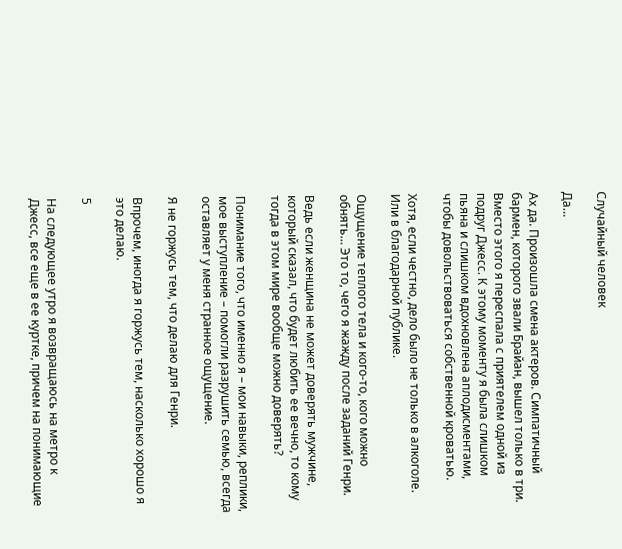Случайный человек

Да…

Ах да. Произошла смена актеров. Симпатичный бармен, которого звали Брайан, вышел только в три. Вместо этого я переспала с приятелем одной из подруг Джесс. К этому моменту я была слишком пьяна и слишком вдохновлена аплодисментами, чтобы довольствоваться собственной кроватью.

Хотя, если честно, дело было не только в алкоголе. Или в благодарной публике.

Ощущение теплого тела и кого-то, кого можно обнять… Это то, чего я жажду после заданий Генри.

Ведь если женщина не может доверять мужчине, который сказал, что будет любить ее вечно, то кому тогда в этом мире вообще можно доверять?

Понимание того, что именно я – мои навыки, реплики, мое выступление – помогли разрушить семью, всегда оставляет у меня странное ощущение.

Я не горжусь тем, что делаю для Генри.

Впрочем, иногда я горжусь тем, насколько хорошо я это делаю.

5

На следующее утро я возвращаюсь на метро к Джесс, все еще в ее куртке, причем на понимающие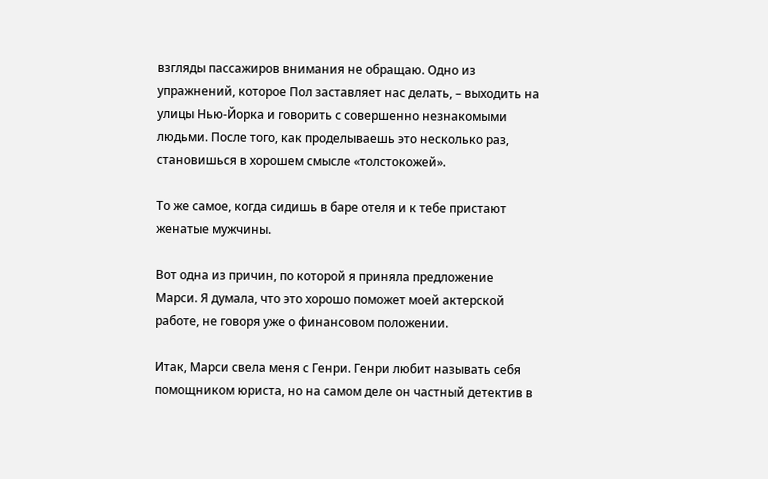взгляды пассажиров внимания не обращаю. Одно из упражнений, которое Пол заставляет нас делать, – выходить на улицы Нью-Йорка и говорить с совершенно незнакомыми людьми. После того, как проделываешь это несколько раз, становишься в хорошем смысле «толстокожей».

То же самое, когда сидишь в баре отеля и к тебе пристают женатые мужчины.

Вот одна из причин, по которой я приняла предложение Марси. Я думала, что это хорошо поможет моей актерской работе, не говоря уже о финансовом положении.

Итак, Марси свела меня с Генри. Генри любит называть себя помощником юриста, но на самом деле он частный детектив в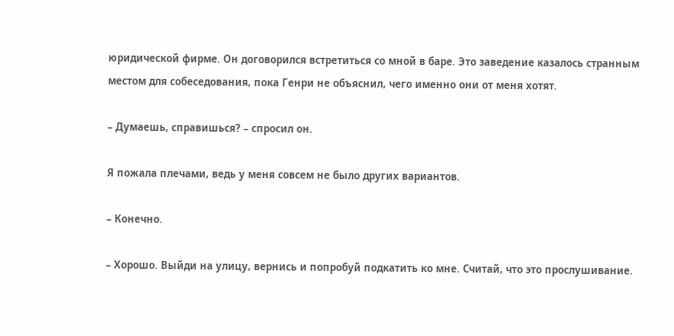юридической фирме. Он договорился встретиться со мной в баре. Это заведение казалось странным местом для собеседования, пока Генри не объяснил, чего именно они от меня хотят.

– Думаешь, справишься? – спросил он.

Я пожала плечами, ведь у меня совсем не было других вариантов.

– Конечно.

– Хорошо. Выйди на улицу, вернись и попробуй подкатить ко мне. Считай, что это прослушивание.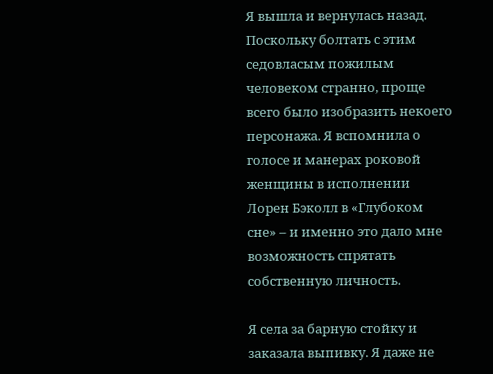Я вышла и вернулась назад. Поскольку болтать с этим седовласым пожилым человеком странно, проще всего было изобразить некоего персонажа. Я вспомнила о голосе и манерах роковой женщины в исполнении Лорен Бэколл в «Глубоком сне» – и именно это дало мне возможность спрятать собственную личность.

Я села за барную стойку и заказала выпивку. Я даже не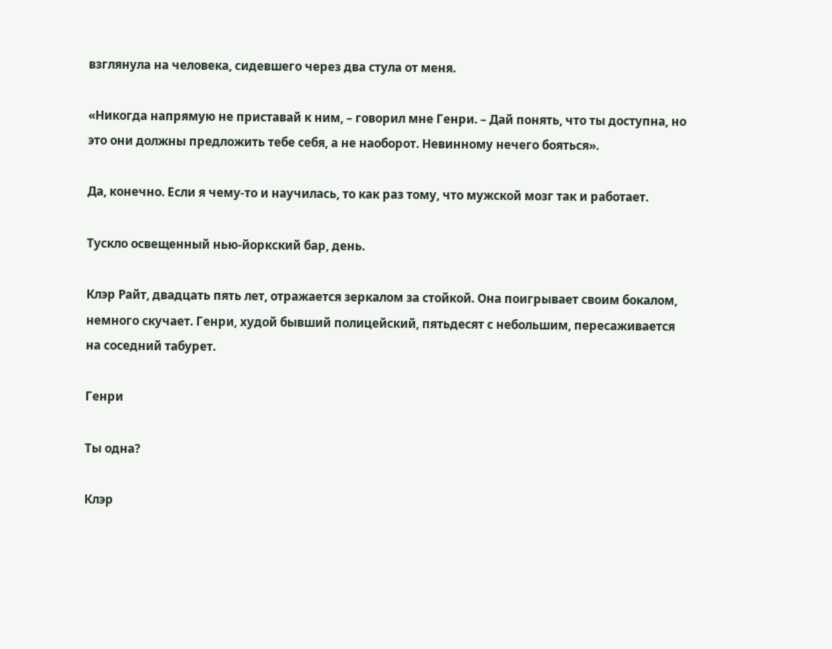взглянула на человека, сидевшего через два стула от меня.

«Никогда напрямую не приставай к ним, – говорил мне Генри. – Дай понять, что ты доступна, но это они должны предложить тебе себя, а не наоборот. Невинному нечего бояться».

Да, конечно. Если я чему-то и научилась, то как раз тому, что мужской мозг так и работает.

Тускло освещенный нью-йоркский бар, день.

Клэр Райт, двадцать пять лет, отражается зеркалом за стойкой. Она поигрывает своим бокалом, немного скучает. Генри, худой бывший полицейский, пятьдесят с небольшим, пересаживается на соседний табурет.

Генри

Ты одна?

Клэр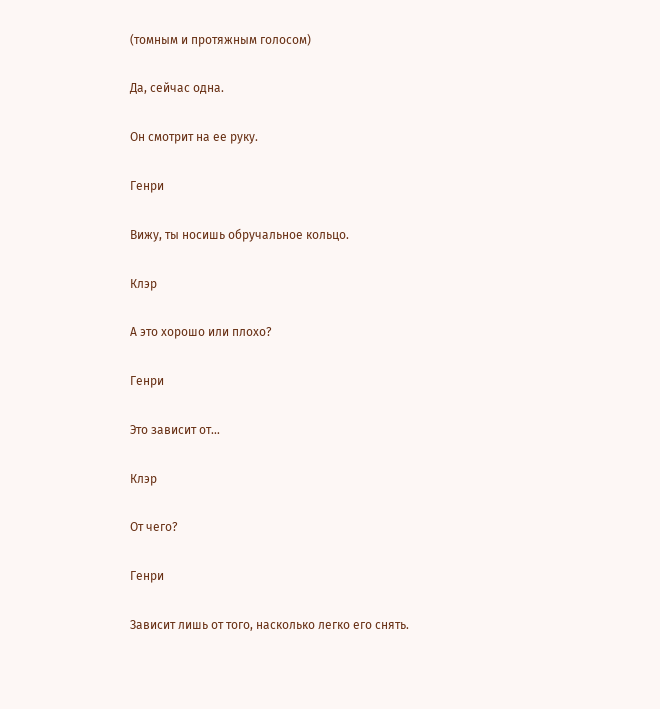(томным и протяжным голосом)

Да, сейчас одна.

Он смотрит на ее руку.

Генри

Вижу, ты носишь обручальное кольцо.

Клэр

А это хорошо или плохо?

Генри

Это зависит от…

Клэр

От чего?

Генри

Зависит лишь от того, насколько легко его снять.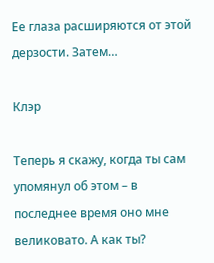Ее глаза расширяются от этой дерзости. Затем…

Клэр

Теперь я скажу, когда ты сам упомянул об этом – в последнее время оно мне великовато. А как ты?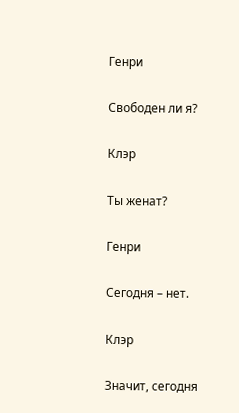Генри

Свободен ли я?

Клэр

Ты женат?

Генри

Сегодня – нет.

Клэр

Значит, сегодня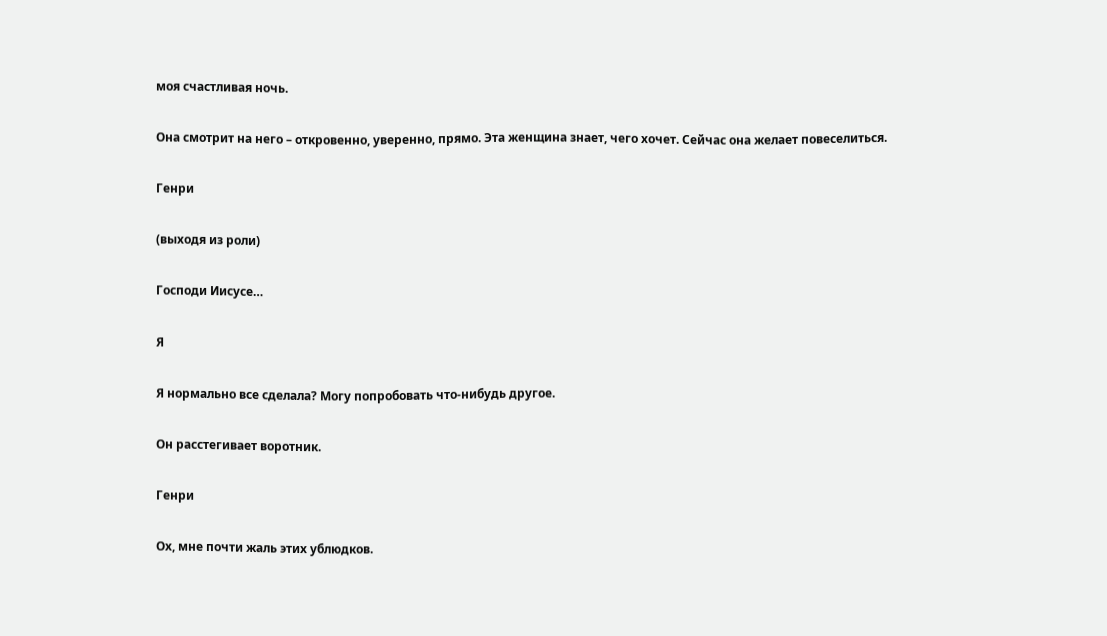моя счастливая ночь.

Она смотрит на него – откровенно, уверенно, прямо. Эта женщина знает, чего хочет. Сейчас она желает повеселиться.

Генри

(выходя из роли)

Господи Иисусе…

Я

Я нормально все сделала? Могу попробовать что-нибудь другое.

Он расстегивает воротник.

Генри

Ох, мне почти жаль этих ублюдков.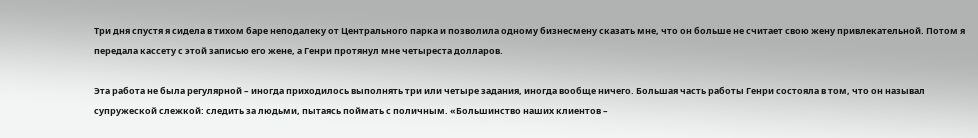Три дня спустя я сидела в тихом баре неподалеку от Центрального парка и позволила одному бизнесмену сказать мне, что он больше не считает свою жену привлекательной. Потом я передала кассету с этой записью его жене, а Генри протянул мне четыреста долларов.

Эта работа не была регулярной – иногда приходилось выполнять три или четыре задания, иногда вообще ничего. Большая часть работы Генри состояла в том, что он называл супружеской слежкой: следить за людьми, пытаясь поймать с поличным. «Большинство наших клиентов –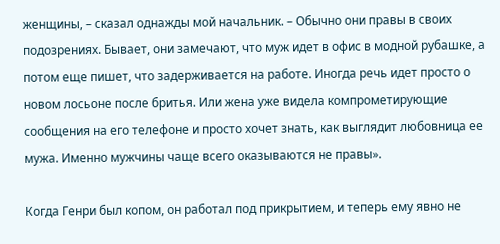женщины, – сказал однажды мой начальник. – Обычно они правы в своих подозрениях. Бывает, они замечают, что муж идет в офис в модной рубашке, а потом еще пишет, что задерживается на работе. Иногда речь идет просто о новом лосьоне после бритья. Или жена уже видела компрометирующие сообщения на его телефоне и просто хочет знать, как выглядит любовница ее мужа. Именно мужчины чаще всего оказываются не правы».

Когда Генри был копом, он работал под прикрытием, и теперь ему явно не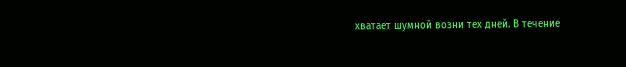хватает шумной возни тех дней. В течение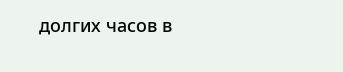долгих часов в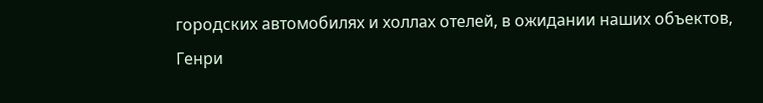городских автомобилях и холлах отелей, в ожидании наших объектов, Генри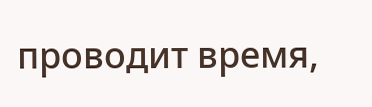проводит время,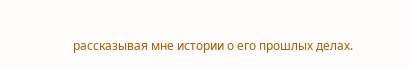рассказывая мне истории о его прошлых делах.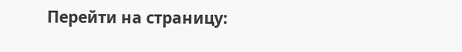Перейти на страницу: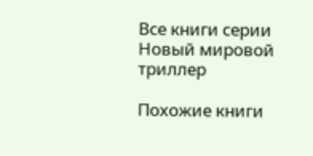Все книги серии Новый мировой триллер

Похожие книги